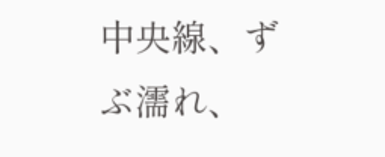中央線、ずぶ濡れ、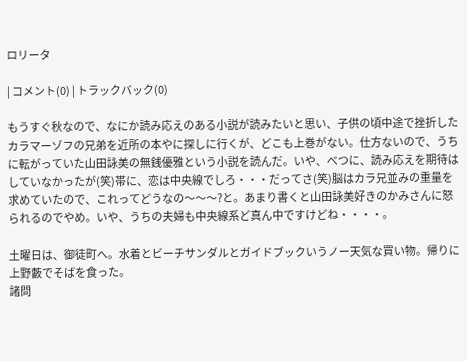ロリータ

| コメント(0) | トラックバック(0)

もうすぐ秋なので、なにか読み応えのある小説が読みたいと思い、子供の頃中途で挫折したカラマーゾフの兄弟を近所の本やに探しに行くが、どこも上巻がない。仕方ないので、うちに転がっていた山田詠美の無銭優雅という小説を読んだ。いや、べつに、読み応えを期待はしていなかったが(笑)帯に、恋は中央線でしろ・・・だってさ(笑)脳はカラ兄並みの重量を求めていたので、これってどうなの〜〜〜?と。あまり書くと山田詠美好きのかみさんに怒られるのでやめ。いや、うちの夫婦も中央線系ど真ん中ですけどね・・・・。

土曜日は、御徒町へ。水着とビーチサンダルとガイドブックいうノー天気な買い物。帰りに上野藪でそばを食った。
諸問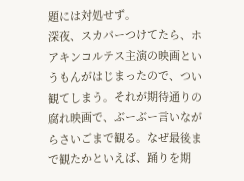題には対処せず。
深夜、スカパーつけてたら、ホアキンコルテス主演の映画というもんがはじまったので、つい観てしまう。それが期待通りの腐れ映画で、ぶーぶー言いながらさいごまで観る。なぜ最後まで観たかといえば、踊りを期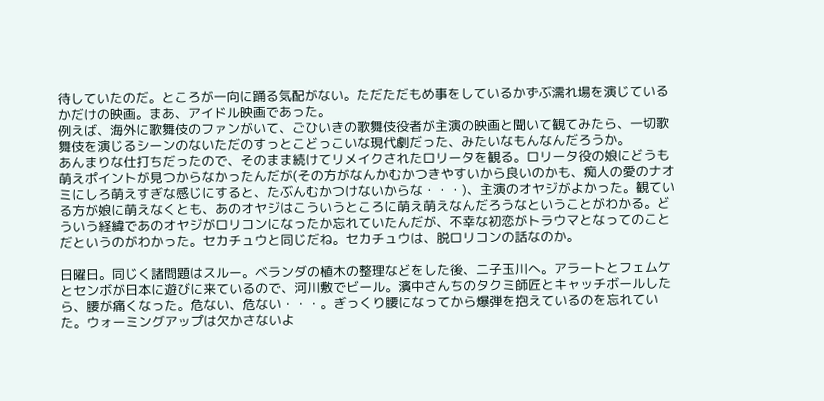待していたのだ。ところが一向に踊る気配がない。ただただもめ事をしているかずぶ濡れ場を演じているかだけの映画。まあ、アイドル映画であった。
例えば、海外に歌舞伎のファンがいて、ごひいきの歌舞伎役者が主演の映画と聞いて観てみたら、一切歌舞伎を演じるシーンのないただのすっとこどっこいな現代劇だった、みたいなもんなんだろうか。
あんまりな仕打ちだったので、そのまま続けてリメイクされたロリータを観る。ロリータ役の娘にどうも萌えポイントが見つからなかったんだが(その方がなんかむかつきやすいから良いのかも、痴人の愛のナオミにしろ萌えすぎな感じにすると、たぶんむかつけないからな・・・)、主演のオヤジがよかった。観ている方が娘に萌えなくとも、あのオヤジはこういうところに萌え萌えなんだろうなということがわかる。どういう経緯であのオヤジがロリコンになったか忘れていたんだが、不幸な初恋がトラウマとなってのことだというのがわかった。セカチュウと同じだね。セカチュウは、脱ロリコンの話なのか。

日曜日。同じく諸問題はスルー。ベランダの植木の整理などをした後、二子玉川へ。アラートとフェムケとセンボが日本に遊びに来ているので、河川敷でビール。濱中さんちのタクミ師匠とキャッチボールしたら、腰が痛くなった。危ない、危ない・・・。ぎっくり腰になってから爆弾を抱えているのを忘れていた。ウォーミングアップは欠かさないよ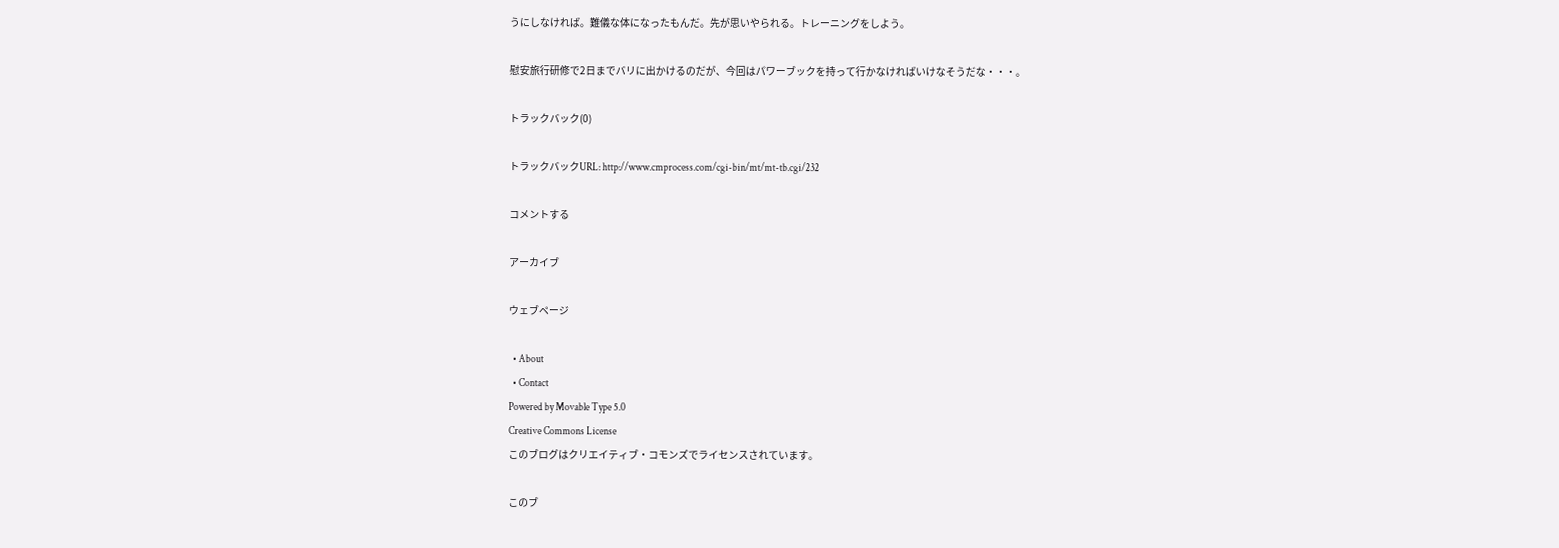うにしなければ。難儀な体になったもんだ。先が思いやられる。トレーニングをしよう。

慰安旅行研修で2日までバリに出かけるのだが、今回はパワーブックを持って行かなければいけなそうだな・・・。

トラックバック(0)

トラックバックURL: http://www.cmprocess.com/cgi-bin/mt/mt-tb.cgi/232

コメントする

アーカイブ

ウェブページ

  • About
  • Contact
Powered by Movable Type 5.0
Creative Commons License
このブログはクリエイティブ・コモンズでライセンスされています。

このブ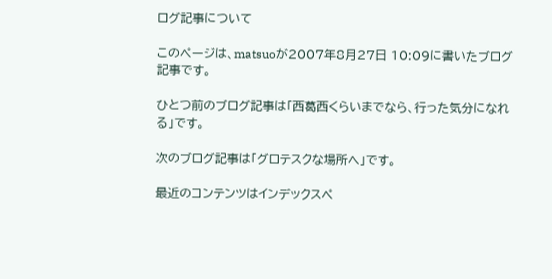ログ記事について

このページは、matsuoが2007年8月27日 10:09に書いたブログ記事です。

ひとつ前のブログ記事は「西葛西くらいまでなら、行った気分になれる」です。

次のブログ記事は「グロテスクな場所へ」です。

最近のコンテンツはインデックスペ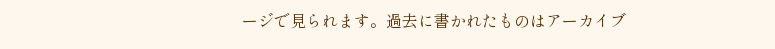ージで見られます。過去に書かれたものはアーカイブ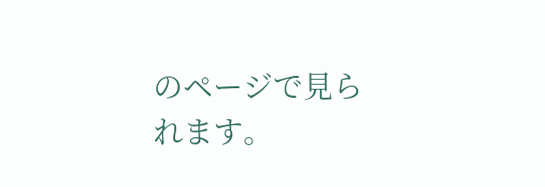のページで見られます。